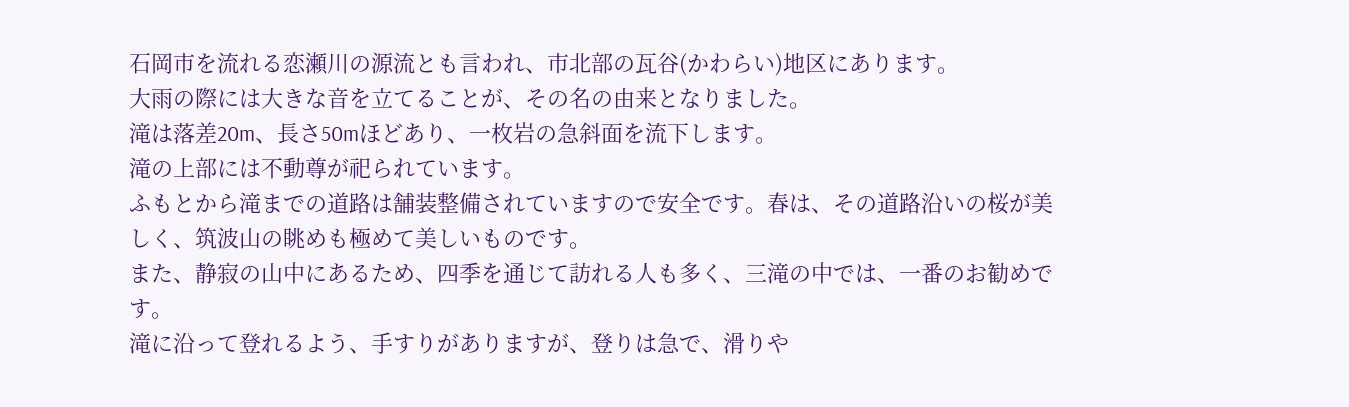石岡市を流れる恋瀬川の源流とも言われ、市北部の瓦谷(かわらい)地区にあります。
大雨の際には大きな音を立てることが、その名の由来となりました。
滝は落差20m、長さ50mほどあり、一枚岩の急斜面を流下します。
滝の上部には不動尊が祀られています。
ふもとから滝までの道路は舗装整備されていますので安全です。春は、その道路沿いの桜が美しく、筑波山の眺めも極めて美しいものです。
また、静寂の山中にあるため、四季を通じて訪れる人も多く、三滝の中では、一番のお勧めです。
滝に沿って登れるよう、手すりがありますが、登りは急で、滑りや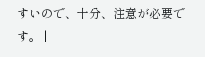すいので、十分、注意が必要です。 |